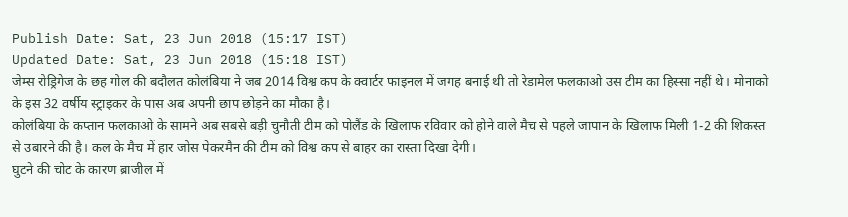Publish Date: Sat, 23 Jun 2018 (15:17 IST)
Updated Date: Sat, 23 Jun 2018 (15:18 IST)
जेम्स रोड्रिगेज के छह गोल की बदौलत कोलंबिया ने जब 2014 विश्व कप के क्वार्टर फाइनल में जगह बनाई थी तो रेडामेल फलकाओ उस टीम का हिस्सा नहीं थे। मोनाको के इस 32 वर्षीय स्ट्राइकर के पास अब अपनी छाप छोड़ने का मौका है।
कोलंबिया के कप्तान फलकाओ के सामने अब सबसे बड़ी चुनौती टीम को पोलैंड के खिलाफ रविवार को होने वाले मैच से पहले जापान के खिलाफ मिली 1-2 की शिकस्त से उबारने की है। कल के मैच में हार जोस पेकरमैन की टीम को विश्व कप से बाहर का रास्ता दिखा देगी।
घुटने की चोट के कारण ब्राजील में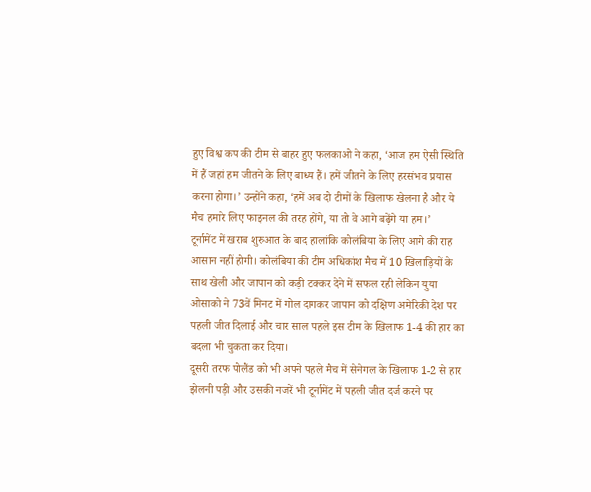हुए विश्व कप की टीम से बाहर हुए फलकाओ ने कहा, ‘आज हम ऐसी स्थिति में हैं जहां हम जीतने के लिए बाध्य हैं। हमें जीतने के लिए हरसंभव प्रयास करना होगा।’ उन्होंने कहा, ‘हमें अब दो टीमों के खिलाफ खेलना है और ये मैच हमारे लिए फाइनल की तरह होंगे, या तो वे आगे बढ़ेंगे या हम।’
टूर्नामेंट में खराब शुरुआत के बाद हालांकि कोलंबिया के लिए आगे की राह आसान नहीं होगी। कोलंबिया की टीम अधिकांश मैच में 10 खिलाड़ियों के साथ खेली और जापान को कड़ी टक्कर देने में सफल रही लेकिन युया ओसाको ने 73वें मिनट में गोल दागकर जापान को दक्षिण अमेरिकी देश पर पहली जीत दिलाई और चार साल पहले इस टीम के खिलाफ 1-4 की हार का बदला भी चुकता कर दिया।
दूसरी तरफ पोलैंड को भी अपने पहले मैच में सेनेगल के खिलाफ 1-2 से हार झेलनी पड़ी और उसकी नजरें भी टूर्नामेंट में पहली जीत दर्ज करने पर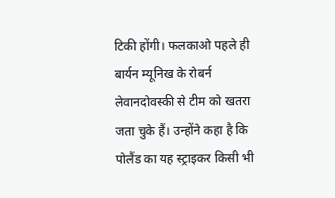टिकी होंगी। फलकाओ पहले ही बार्यन म्यूनिख के रोबर्न लेवानदोवस्की से टीम को खतरा जता चुके हैं। उन्होंने कहा है कि पोलैंड का यह स्ट्राइकर किसी भी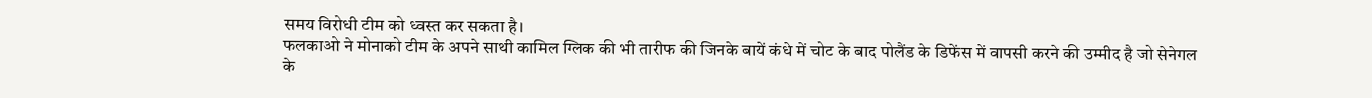समय विरोधी टीम को ध्वस्त कर सकता है।
फलकाओ ने मोनाको टीम के अपने साथी कामिल ग्लिक की भी तारीफ की जिनके बायें कंधे में चोट के बाद पोलैंड के डिफेंस में वापसी करने की उम्मीद है जो सेनेगल के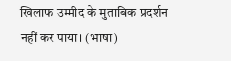खिलाफ उम्मीद के मुताबिक प्रदर्शन नहीं कर पाया। (भाषा)